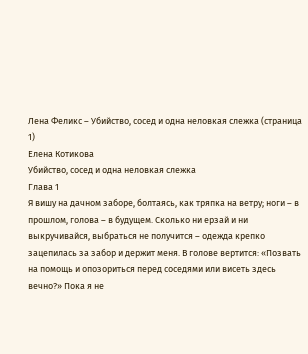Лена Феликс – Убийство, сосед и одна неловкая слежка (страница 1)
Елена Котикова
Убийство, сосед и одна неловкая слежка
Глава 1
Я вишу на дачном заборе, болтаясь, как тряпка на ветру; ноги – в прошлом, голова – в будущем. Сколько ни ерзай и ни выкручивайся, выбраться не получится – одежда крепко зацепилась за забор и держит меня. В голове вертится: «Позвать на помощь и опозориться перед соседями или висеть здесь вечно?» Пока я не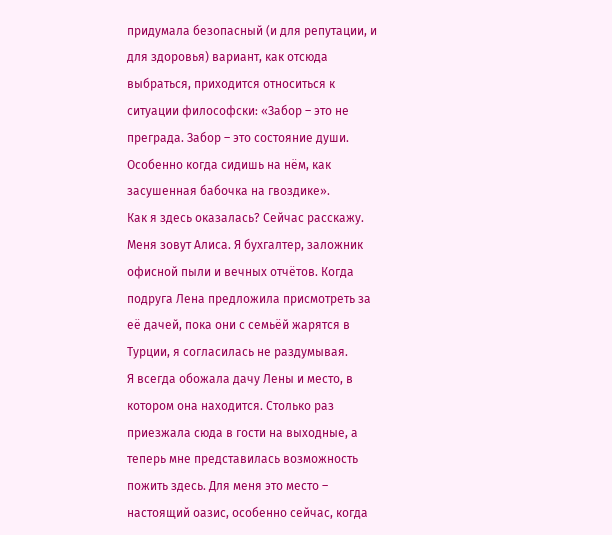придумала безопасный (и для репутации, и для здоровья) вариант, как отсюда выбраться, приходится относиться к ситуации философски: «Забор – это не преграда. Забор – это состояние души. Особенно когда сидишь на нём, как засушенная бабочка на гвоздике».
Как я здесь оказалась? Сейчас расскажу.
Меня зовут Алиса. Я бухгалтер, заложник офисной пыли и вечных отчётов. Когда подруга Лена предложила присмотреть за её дачей, пока они с семьёй жарятся в Турции, я согласилась не раздумывая.
Я всегда обожала дачу Лены и место, в котором она находится. Столько раз приезжала сюда в гости на выходные, а теперь мне представилась возможность пожить здесь. Для меня это место – настоящий оазис, особенно сейчас, когда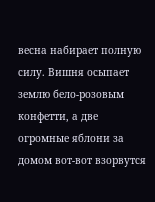весна набирает полную силу. Вишня осыпает землю бело-розовым конфетти, а две огромные яблони за домом вот-вот взорвутся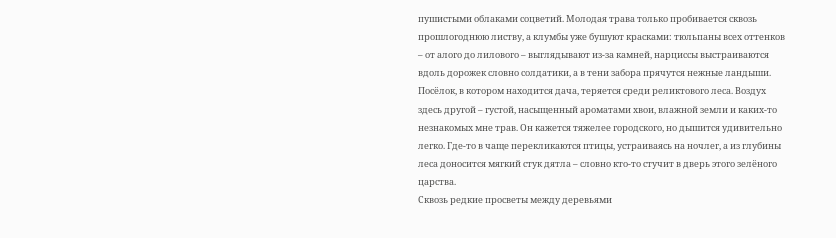пушистыми облаками соцветий. Молодая трава только пробивается сквозь прошлогоднюю листву, а клумбы уже бушуют красками: тюльпаны всех оттенков – от алого до лилового – выглядывают из-за камней, нарциссы выстраиваются вдоль дорожек словно солдатики, а в тени забора прячутся нежные ландыши.
Посёлок, в котором находится дача, теряется среди реликтового леса. Воздух здесь другой – густой, насыщенный ароматами хвои, влажной земли и каких-то незнакомых мне трав. Он кажется тяжелее городского, но дышится удивительно легко. Где-то в чаще перекликаются птицы, устраиваясь на ночлег, а из глубины леса доносится мягкий стук дятла – словно кто-то стучит в дверь этого зелёного царства.
Сквозь редкие просветы между деревьями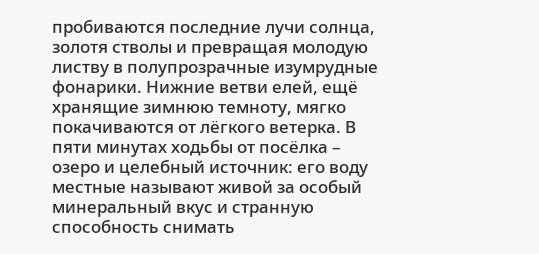пробиваются последние лучи солнца, золотя стволы и превращая молодую листву в полупрозрачные изумрудные фонарики. Нижние ветви елей, ещё хранящие зимнюю темноту, мягко покачиваются от лёгкого ветерка. В пяти минутах ходьбы от посёлка – озеро и целебный источник: его воду местные называют живой за особый минеральный вкус и странную способность снимать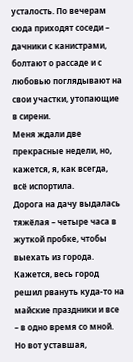усталость. По вечерам сюда приходят соседи – дачники с канистрами, болтают о рассаде и с любовью поглядывают на свои участки, утопающие в сирени.
Меня ждали две прекрасные недели, но, кажется, я, как всегда, всё испортила.
Дорога на дачу выдалась тяжёлая – четыре часа в жуткой пробке, чтобы выехать из города. Кажется, весь город решил рвануть куда-то на майские праздники и все – в одно время со мной. Но вот уставшая,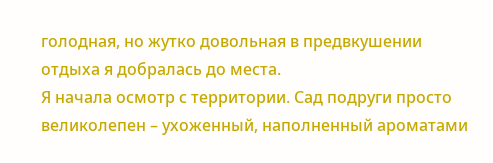голодная, но жутко довольная в предвкушении отдыха я добралась до места.
Я начала осмотр с территории. Сад подруги просто великолепен – ухоженный, наполненный ароматами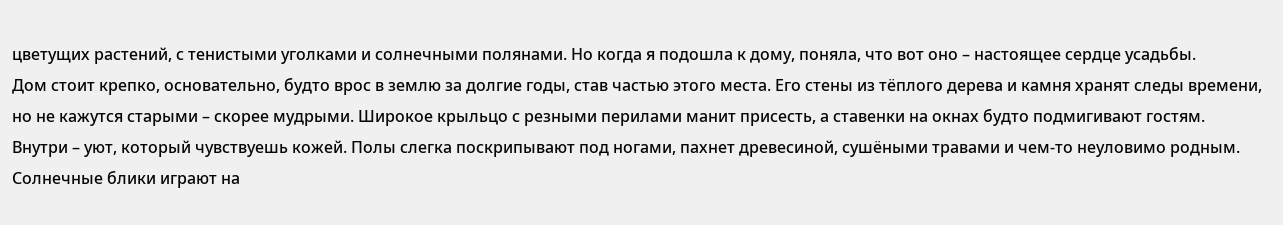цветущих растений, с тенистыми уголками и солнечными полянами. Но когда я подошла к дому, поняла, что вот оно – настоящее сердце усадьбы.
Дом стоит крепко, основательно, будто врос в землю за долгие годы, став частью этого места. Его стены из тёплого дерева и камня хранят следы времени, но не кажутся старыми – скорее мудрыми. Широкое крыльцо с резными перилами манит присесть, а ставенки на окнах будто подмигивают гостям.
Внутри – уют, который чувствуешь кожей. Полы слегка поскрипывают под ногами, пахнет древесиной, сушёными травами и чем-то неуловимо родным. Солнечные блики играют на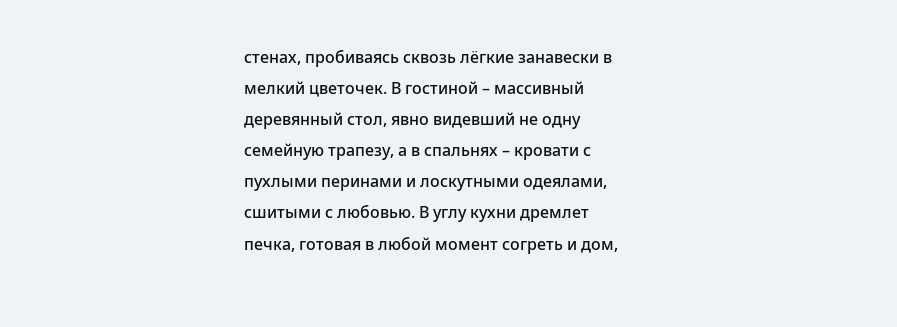стенах, пробиваясь сквозь лёгкие занавески в мелкий цветочек. В гостиной – массивный деревянный стол, явно видевший не одну семейную трапезу, а в спальнях – кровати с пухлыми перинами и лоскутными одеялами, сшитыми с любовью. В углу кухни дремлет печка, готовая в любой момент согреть и дом,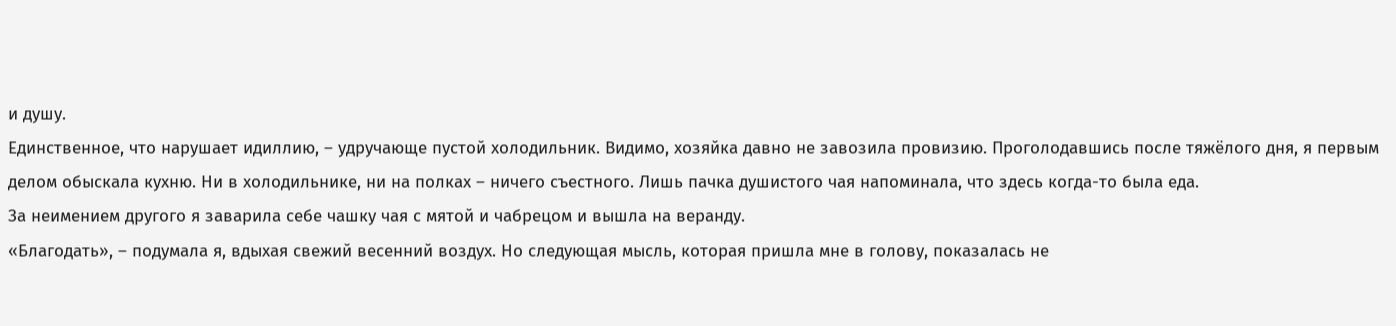и душу.
Единственное, что нарушает идиллию, – удручающе пустой холодильник. Видимо, хозяйка давно не завозила провизию. Проголодавшись после тяжёлого дня, я первым делом обыскала кухню. Ни в холодильнике, ни на полках – ничего съестного. Лишь пачка душистого чая напоминала, что здесь когда-то была еда.
За неимением другого я заварила себе чашку чая с мятой и чабрецом и вышла на веранду.
«Благодать», – подумала я, вдыхая свежий весенний воздух. Но следующая мысль, которая пришла мне в голову, показалась не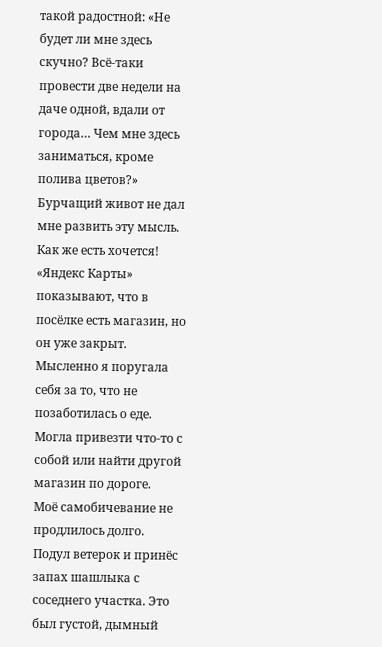такой радостной: «Не будет ли мне здесь скучно? Всё-таки провести две недели на даче одной, вдали от города… Чем мне здесь заниматься, кроме полива цветов?»
Бурчащий живот не дал мне развить эту мысль. Как же есть хочется! «Яндекс Карты» показывают, что в посёлке есть магазин, но он уже закрыт. Мысленно я поругала себя за то, что не позаботилась о еде. Могла привезти что-то с собой или найти другой магазин по дороге.
Моё самобичевание не продлилось долго. Подул ветерок и принёс запах шашлыка с соседнего участка. Это был густой, дымный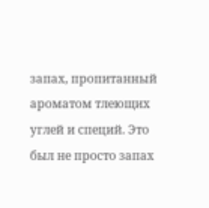запах, пропитанный ароматом тлеющих углей и специй. Это был не просто запах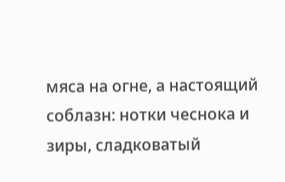мяса на огне, а настоящий соблазн: нотки чеснока и зиры, сладковатый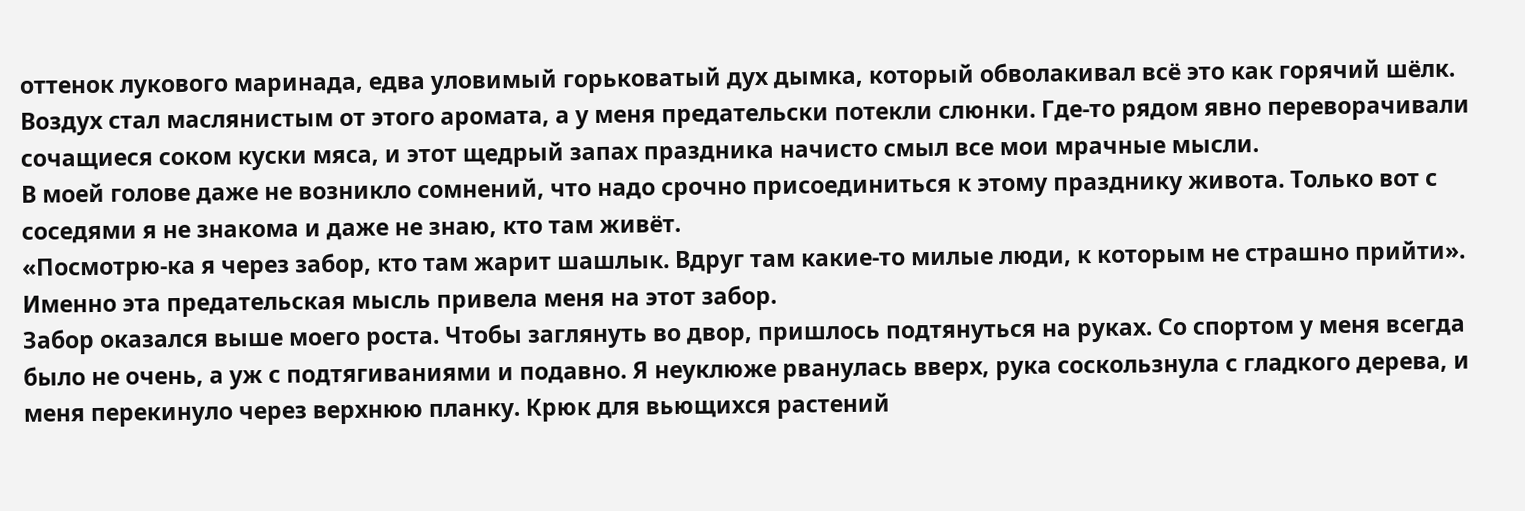оттенок лукового маринада, едва уловимый горьковатый дух дымка, который обволакивал всё это как горячий шёлк.
Воздух стал маслянистым от этого аромата, а у меня предательски потекли слюнки. Где-то рядом явно переворачивали сочащиеся соком куски мяса, и этот щедрый запах праздника начисто смыл все мои мрачные мысли.
В моей голове даже не возникло сомнений, что надо срочно присоединиться к этому празднику живота. Только вот с соседями я не знакома и даже не знаю, кто там живёт.
«Посмотрю-ка я через забор, кто там жарит шашлык. Вдруг там какие-то милые люди, к которым не страшно прийти».
Именно эта предательская мысль привела меня на этот забор.
Забор оказался выше моего роста. Чтобы заглянуть во двор, пришлось подтянуться на руках. Со спортом у меня всегда было не очень, а уж с подтягиваниями и подавно. Я неуклюже рванулась вверх, рука соскользнула с гладкого дерева, и меня перекинуло через верхнюю планку. Крюк для вьющихся растений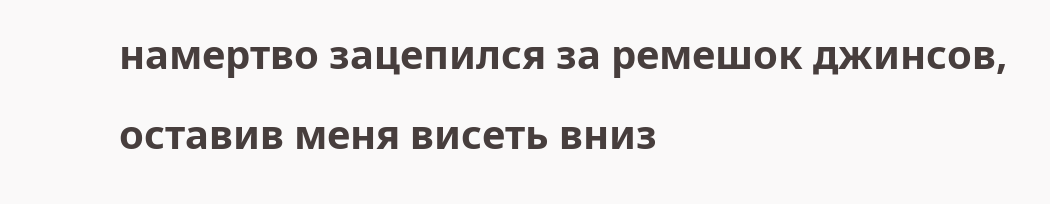намертво зацепился за ремешок джинсов, оставив меня висеть вниз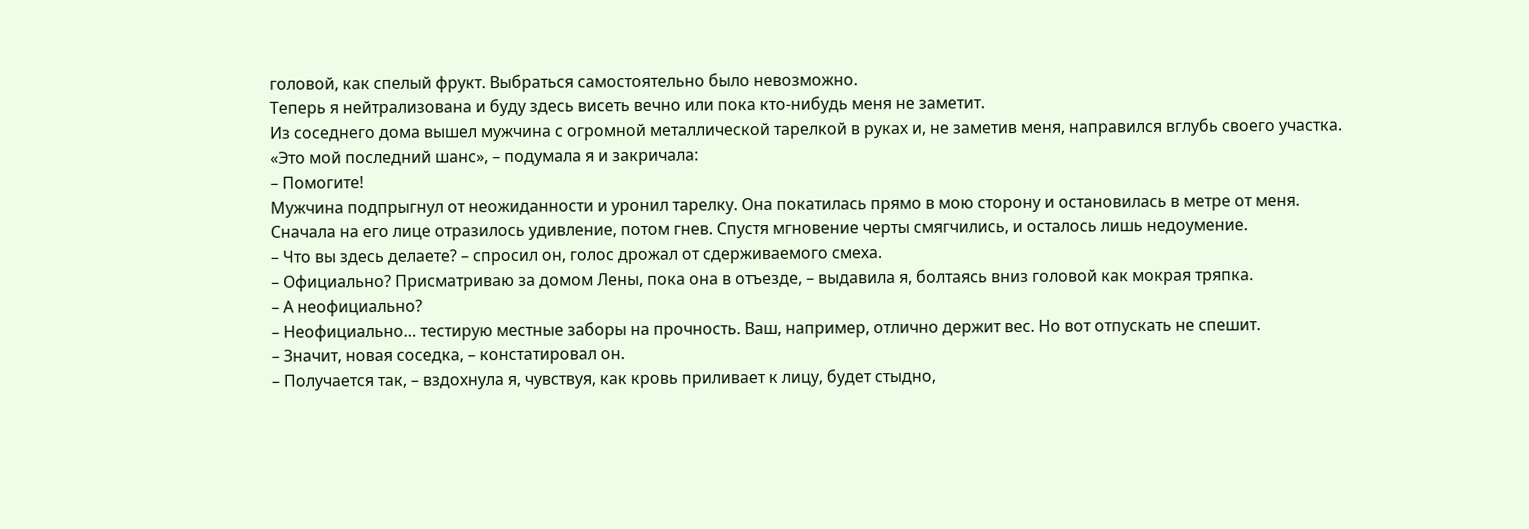головой, как спелый фрукт. Выбраться самостоятельно было невозможно.
Теперь я нейтрализована и буду здесь висеть вечно или пока кто-нибудь меня не заметит.
Из соседнего дома вышел мужчина с огромной металлической тарелкой в руках и, не заметив меня, направился вглубь своего участка.
«Это мой последний шанс», – подумала я и закричала:
– Помогите!
Мужчина подпрыгнул от неожиданности и уронил тарелку. Она покатилась прямо в мою сторону и остановилась в метре от меня.
Сначала на его лице отразилось удивление, потом гнев. Спустя мгновение черты смягчились, и осталось лишь недоумение.
– Что вы здесь делаете? – спросил он, голос дрожал от сдерживаемого смеха.
– Официально? Присматриваю за домом Лены, пока она в отъезде, – выдавила я, болтаясь вниз головой как мокрая тряпка.
– А неофициально?
– Неофициально… тестирую местные заборы на прочность. Ваш, например, отлично держит вес. Но вот отпускать не спешит.
– Значит, новая соседка, – констатировал он.
– Получается так, – вздохнула я, чувствуя, как кровь приливает к лицу, будет стыдно,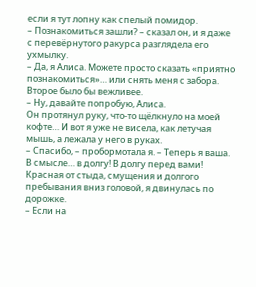если я тут лопну как спелый помидор.
– Познакомиться зашли? – сказал он, и я даже с перевёрнутого ракурса разглядела его ухмылку.
– Да, я Алиса. Можете просто сказать «приятно познакомиться»… или снять меня с забора. Второе было бы вежливее.
– Ну, давайте попробую, Алиса.
Он протянул руку, что-то щёлкнуло на моей кофте… И вот я уже не висела, как летучая мышь, а лежала у него в руках.
– Спасибо, – пробормотала я. – Теперь я ваша. В смысле… в долгу! В долгу перед вами!
Красная от стыда, смущения и долгого пребывания вниз головой, я двинулась по дорожке.
– Если на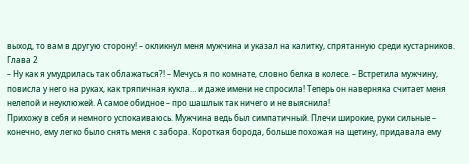выход, то вам в другую сторону! – окликнул меня мужчина и указал на калитку, спрятанную среди кустарников.
Глава 2
– Ну как я умудрилась так облажаться?! – Мечусь я по комнате, словно белка в колесе. – Встретила мужчину, повисла у него на руках, как тряпичная кукла… и даже имени не спросила! Теперь он наверняка считает меня нелепой и неуклюжей. А самое обидное – про шашлык так ничего и не выяснила!
Прихожу в себя и немного успокаиваюсь. Мужчина ведь был симпатичный. Плечи широкие, руки сильные – конечно, ему легко было снять меня с забора. Короткая борода, больше похожая на щетину, придавала ему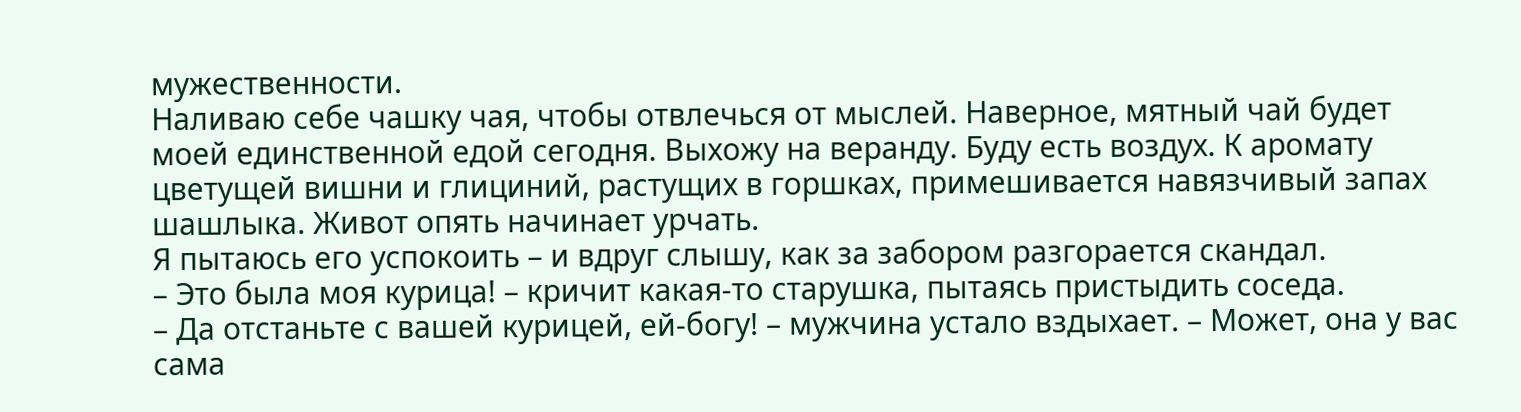мужественности.
Наливаю себе чашку чая, чтобы отвлечься от мыслей. Наверное, мятный чай будет моей единственной едой сегодня. Выхожу на веранду. Буду есть воздух. К аромату цветущей вишни и глициний, растущих в горшках, примешивается навязчивый запах шашлыка. Живот опять начинает урчать.
Я пытаюсь его успокоить – и вдруг слышу, как за забором разгорается скандал.
– Это была моя курица! – кричит какая-то старушка, пытаясь пристыдить соседа.
– Да отстаньте с вашей курицей, ей-богу! – мужчина устало вздыхает. – Может, она у вас сама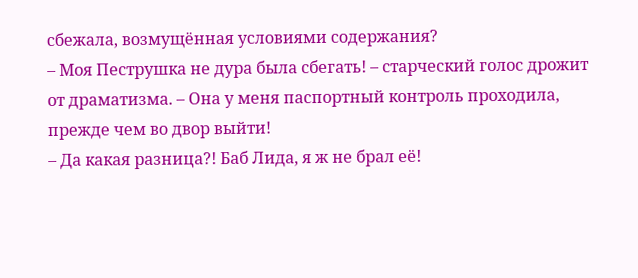сбежала, возмущённая условиями содержания?
– Моя Пеструшка не дура была сбегать! – старческий голос дрожит от драматизма. – Она у меня паспортный контроль проходила, прежде чем во двор выйти!
– Да какая разница?! Баб Лида, я ж не брал её!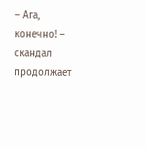– Ага, конечно! – скандал продолжает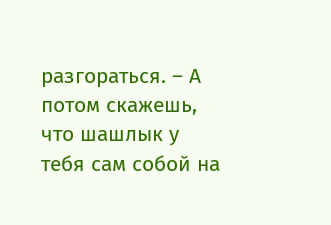разгораться. – А потом скажешь, что шашлык у тебя сам собой на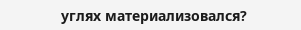углях материализовался?